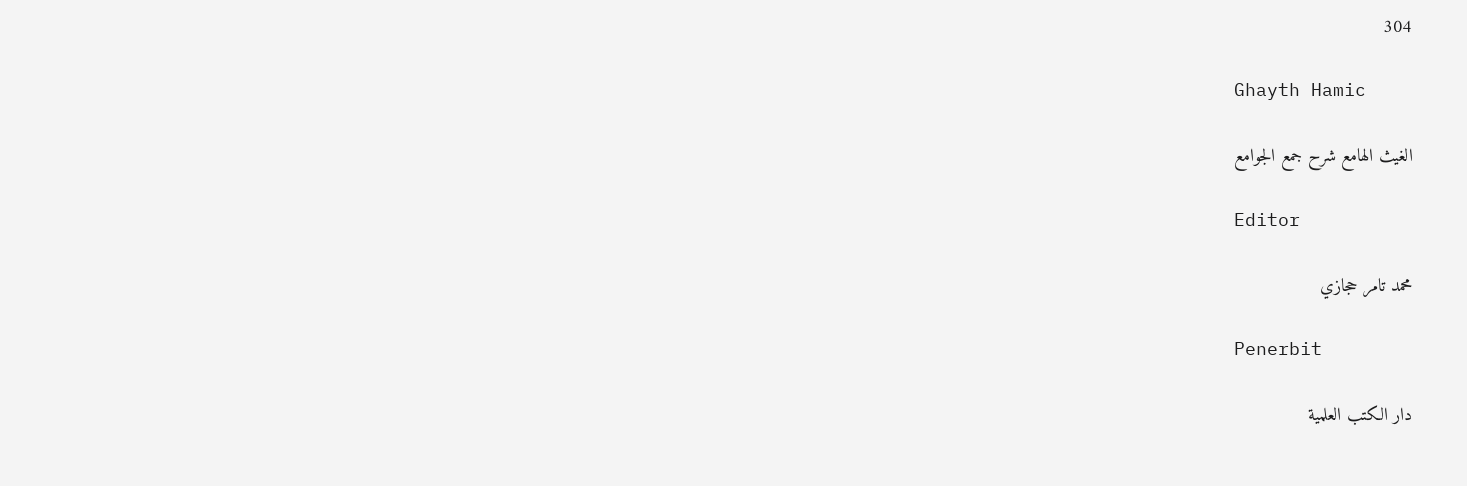304

Ghayth Hamic

الغيث الهامع شرح جمع الجوامع

Editor

محمد تامر حجازي

Penerbit

دار الكتب العلمية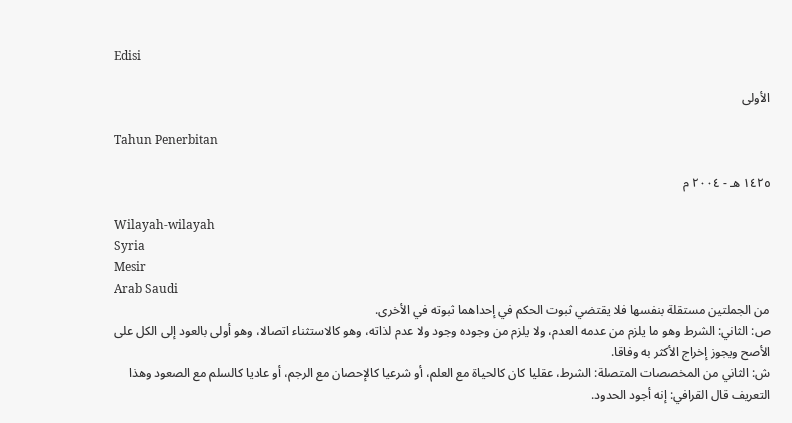Edisi

الأولى

Tahun Penerbitan

١٤٢٥ هـ - ٢٠٠٤ م

Wilayah-wilayah
Syria
Mesir
Arab Saudi
من الجملتين مستقلة بنفسها فلا يقتضي ثبوت الحكم في إحداهما ثبوته في الأخرى.
ص: الثاني: الشرط وهو ما يلزم من عدمه العدم، ولا يلزم من وجوده وجود ولا عدم لذاته، وهو كالاستثناء اتصالا، وهو أولى بالعود إلى الكل على الأصح ويجوز إخراج الأكثر به وفاقا.
ش: الثاني من المخصصات المتصلة: الشرط، عقليا كان كالحياة مع العلم، أو شرعيا كالإحصان مع الرجم، أو عاديا كالسلم مع الصعود وهذا التعريف قال القرافي: إنه أجود الحدود.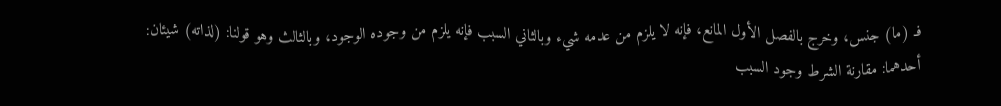فـ (ما) جنس، وخرج بالفصل الأول المانع، فإنه لا يلزم من عدمه شيء وبالثاني السبب فإنه يلزم من وجوده الوجود، وبالثالث وهو قولنا: (لذاته) شيئان:
أحدهما: مقارنة الشرط وجود السبب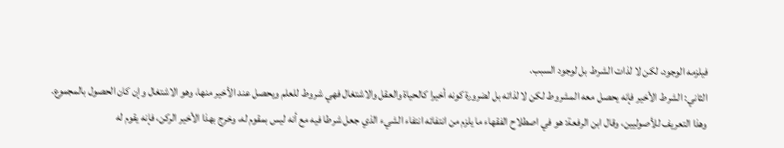فيلزمه الوجود، لكن لا لذات الشرط بل لوجود السبب.
الثاني: الشرط الأخير فإنه يحصل معه المشروط لكن لا لذاته بل لضرورة كونه أخيرا كالحياة والعقل والاشتغال فهي شروط للعلم ويحصل عند الأخير منها، وهو الاشتغال وإن كان الحصول بالمجموع.
وهذا التعريف للأصوليين، وقال ابن الرفعة: هو في اصطلاح الفقهاء ما يلزم من انتفائه انتفاء الشيء الذي جعل شرطا فيه مع أنه ليس بمقوم له، وخرج بهذا الأخير الركن، فإنه يقوم له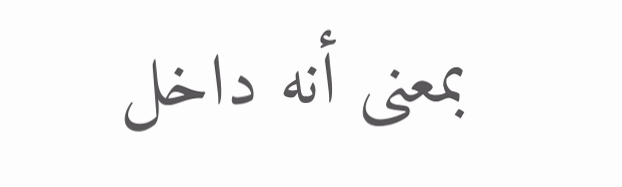بمعنى أنه داخل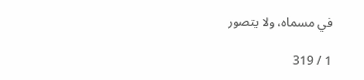في مسماه، ولا يتصور

1 / 319